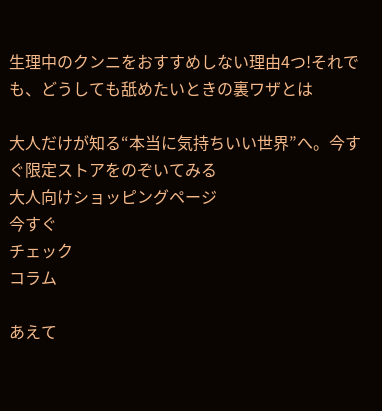生理中のクンニをおすすめしない理由4つ!それでも、どうしても舐めたいときの裏ワザとは

大人だけが知る“本当に気持ちいい世界”へ。今すぐ限定ストアをのぞいてみる
大人向けショッピングページ
今すぐ
チェック
コラム

あえて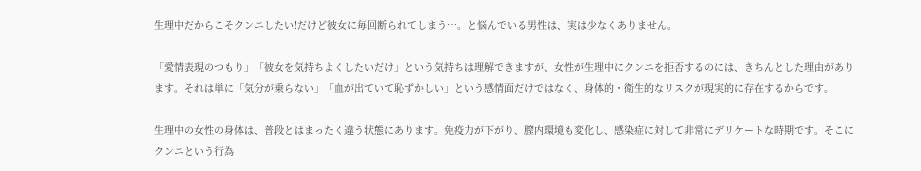生理中だからこそクンニしたい!だけど彼女に毎回断られてしまう…。と悩んでいる男性は、実は少なくありません。

「愛情表現のつもり」「彼女を気持ちよくしたいだけ」という気持ちは理解できますが、女性が生理中にクンニを拒否するのには、きちんとした理由があります。それは単に「気分が乗らない」「血が出ていて恥ずかしい」という感情面だけではなく、身体的・衛生的なリスクが現実的に存在するからです。

生理中の女性の身体は、普段とはまったく違う状態にあります。免疫力が下がり、膣内環境も変化し、感染症に対して非常にデリケートな時期です。そこにクンニという行為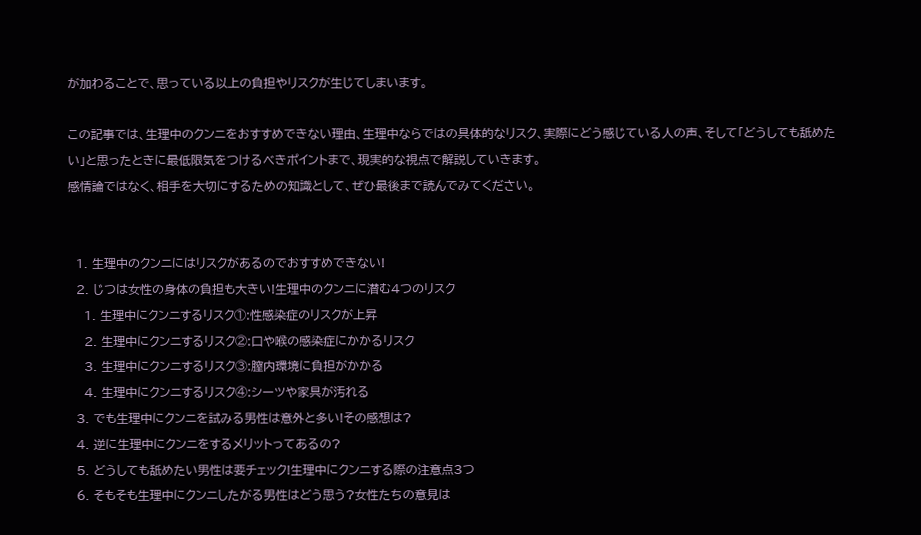が加わることで、思っている以上の負担やリスクが生じてしまいます。

この記事では、生理中のクンニをおすすめできない理由、生理中ならではの具体的なリスク、実際にどう感じている人の声、そして「どうしても舐めたい」と思ったときに最低限気をつけるべきポイントまで、現実的な視点で解説していきます。
感情論ではなく、相手を大切にするための知識として、ぜひ最後まで読んでみてください。


  1. 生理中のクンニにはリスクがあるのでおすすめできない!
  2. じつは女性の身体の負担も大きい!生理中のクンニに潜む4つのリスク
    1. 生理中にクンニするリスク①:性感染症のリスクが上昇
    2. 生理中にクンニするリスク②:口や喉の感染症にかかるリスク
    3. 生理中にクンニするリスク③:膣内環境に負担がかかる
    4. 生理中にクンニするリスク④:シーツや家具が汚れる
  3. でも生理中にクンニを試みる男性は意外と多い!その感想は?
  4. 逆に生理中にクンニをするメリットってあるの?
  5. どうしても舐めたい男性は要チェック!生理中にクンニする際の注意点3つ
  6. そもそも生理中にクンニしたがる男性はどう思う?女性たちの意見は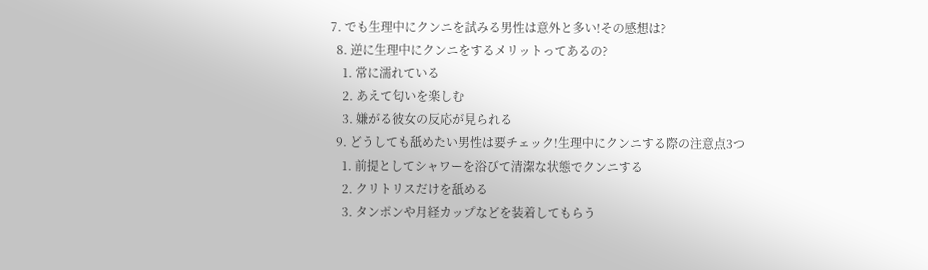7. でも生理中にクンニを試みる男性は意外と多い!その感想は?
  8. 逆に生理中にクンニをするメリットってあるの?
    1. 常に濡れている
    2. あえて匂いを楽しむ
    3. 嫌がる彼女の反応が見られる
  9. どうしても舐めたい男性は要チェック!生理中にクンニする際の注意点3つ
    1. 前提としてシャワーを浴びて清潔な状態でクンニする
    2. クリトリスだけを舐める
    3. タンポンや月経カップなどを装着してもらう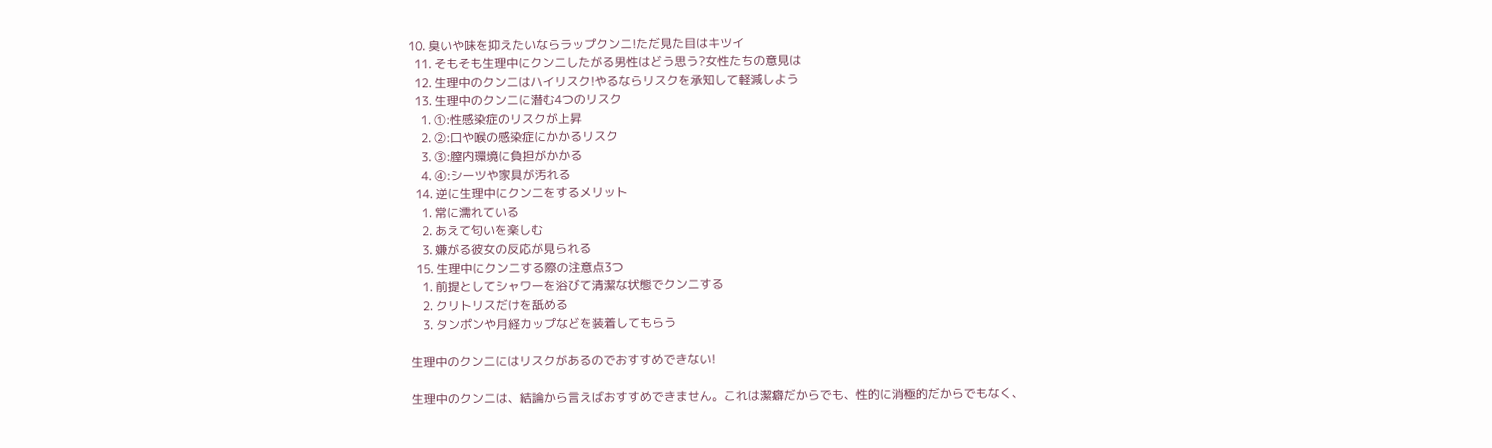10. 臭いや味を抑えたいならラップクンニ!ただ見た目はキツイ
  11. そもそも生理中にクンニしたがる男性はどう思う?女性たちの意見は
  12. 生理中のクンニはハイリスク!やるならリスクを承知して軽減しよう
  13. 生理中のクンニに潜む4つのリスク
    1. ①:性感染症のリスクが上昇
    2. ②:口や喉の感染症にかかるリスク
    3. ③:膣内環境に負担がかかる
    4. ④:シーツや家具が汚れる
  14. 逆に生理中にクンニをするメリット
    1. 常に濡れている
    2. あえて匂いを楽しむ
    3. 嫌がる彼女の反応が見られる
  15. 生理中にクンニする際の注意点3つ
    1. 前提としてシャワーを浴びて清潔な状態でクンニする
    2. クリトリスだけを舐める
    3. タンポンや月経カップなどを装着してもらう

生理中のクンニにはリスクがあるのでおすすめできない!

生理中のクンニは、結論から言えばおすすめできません。これは潔癖だからでも、性的に消極的だからでもなく、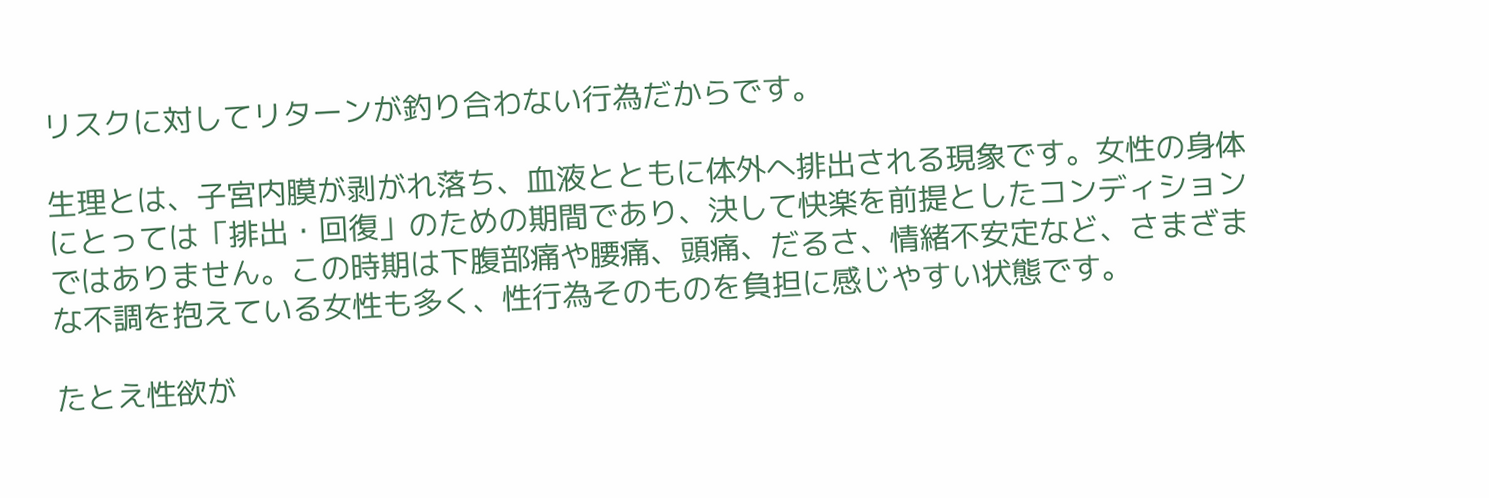リスクに対してリターンが釣り合わない行為だからです。

生理とは、子宮内膜が剥がれ落ち、血液とともに体外へ排出される現象です。女性の身体にとっては「排出・回復」のための期間であり、決して快楽を前提としたコンディションではありません。この時期は下腹部痛や腰痛、頭痛、だるさ、情緒不安定など、さまざまな不調を抱えている女性も多く、性行為そのものを負担に感じやすい状態です。

たとえ性欲が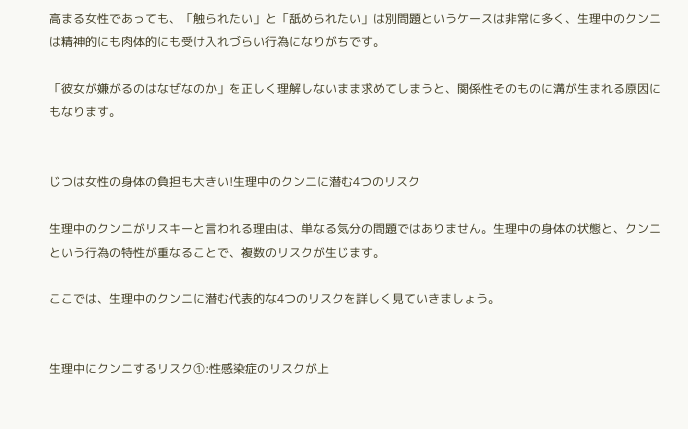高まる女性であっても、「触られたい」と「舐められたい」は別問題というケースは非常に多く、生理中のクンニは精神的にも肉体的にも受け入れづらい行為になりがちです。

「彼女が嫌がるのはなぜなのか」を正しく理解しないまま求めてしまうと、関係性そのものに溝が生まれる原因にもなります。


じつは女性の身体の負担も大きい!生理中のクンニに潜む4つのリスク

生理中のクンニがリスキーと言われる理由は、単なる気分の問題ではありません。生理中の身体の状態と、クンニという行為の特性が重なることで、複数のリスクが生じます。

ここでは、生理中のクンニに潜む代表的な4つのリスクを詳しく見ていきましょう。


生理中にクンニするリスク①:性感染症のリスクが上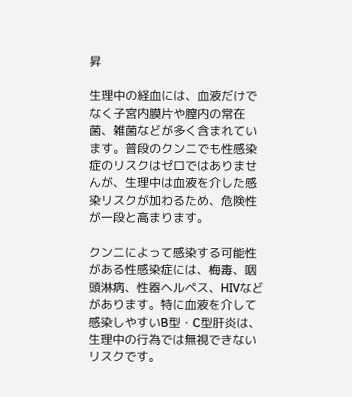昇

生理中の経血には、血液だけでなく子宮内膜片や膣内の常在菌、雑菌などが多く含まれています。普段のクンニでも性感染症のリスクはゼロではありませんが、生理中は血液を介した感染リスクが加わるため、危険性が一段と高まります。

クンニによって感染する可能性がある性感染症には、梅毒、咽頭淋病、性器ヘルペス、HIVなどがあります。特に血液を介して感染しやすいB型・C型肝炎は、生理中の行為では無視できないリスクです。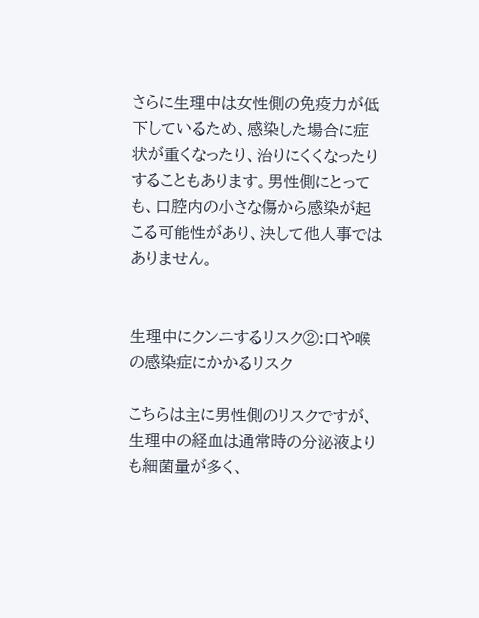さらに生理中は女性側の免疫力が低下しているため、感染した場合に症状が重くなったり、治りにくくなったりすることもあります。男性側にとっても、口腔内の小さな傷から感染が起こる可能性があり、決して他人事ではありません。


生理中にクンニするリスク②:口や喉の感染症にかかるリスク

こちらは主に男性側のリスクですが、生理中の経血は通常時の分泌液よりも細菌量が多く、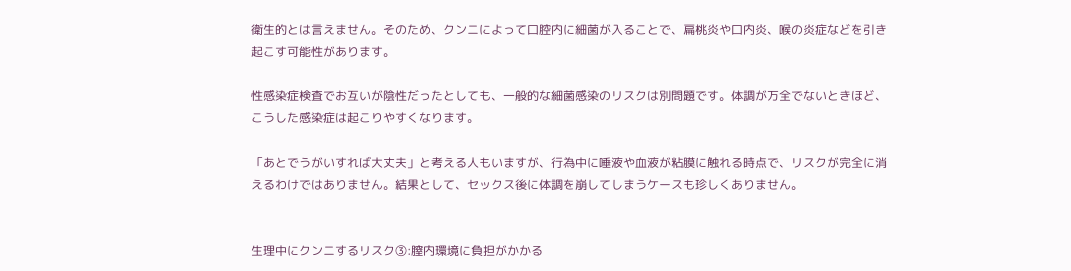衛生的とは言えません。そのため、クンニによって口腔内に細菌が入ることで、扁桃炎や口内炎、喉の炎症などを引き起こす可能性があります。

性感染症検査でお互いが陰性だったとしても、一般的な細菌感染のリスクは別問題です。体調が万全でないときほど、こうした感染症は起こりやすくなります。

「あとでうがいすれば大丈夫」と考える人もいますが、行為中に唾液や血液が粘膜に触れる時点で、リスクが完全に消えるわけではありません。結果として、セックス後に体調を崩してしまうケースも珍しくありません。


生理中にクンニするリスク③:膣内環境に負担がかかる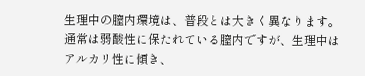生理中の膣内環境は、普段とは大きく異なります。通常は弱酸性に保たれている膣内ですが、生理中はアルカリ性に傾き、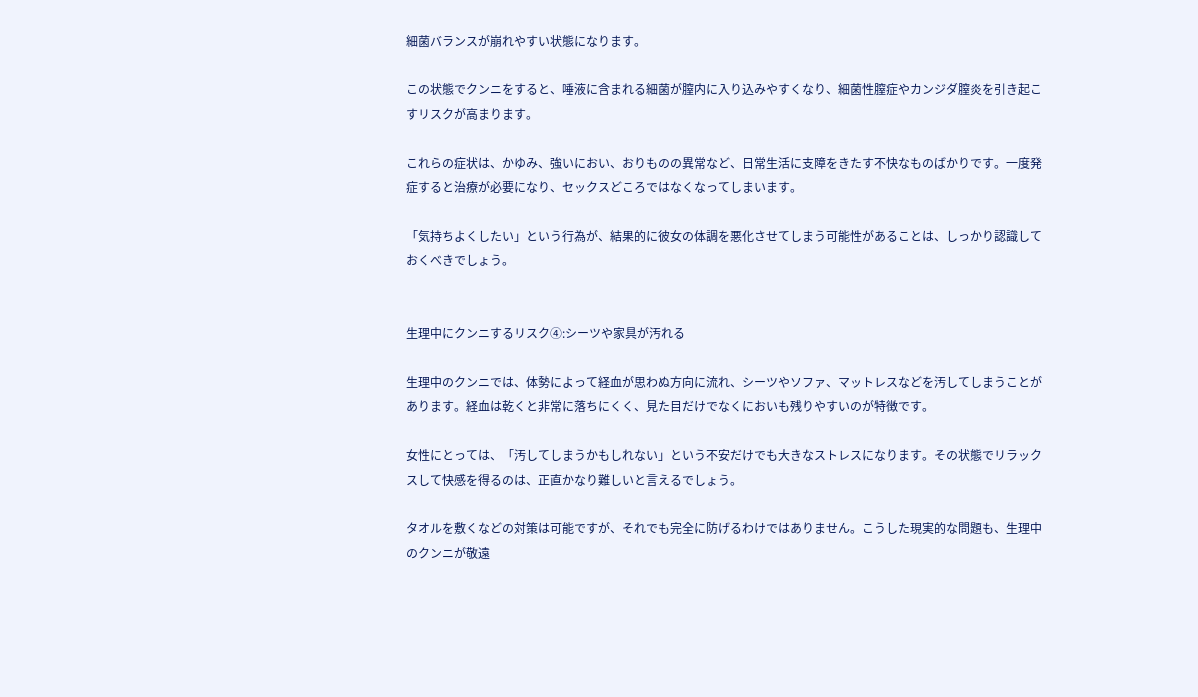細菌バランスが崩れやすい状態になります。

この状態でクンニをすると、唾液に含まれる細菌が膣内に入り込みやすくなり、細菌性膣症やカンジダ膣炎を引き起こすリスクが高まります。

これらの症状は、かゆみ、強いにおい、おりものの異常など、日常生活に支障をきたす不快なものばかりです。一度発症すると治療が必要になり、セックスどころではなくなってしまいます。

「気持ちよくしたい」という行為が、結果的に彼女の体調を悪化させてしまう可能性があることは、しっかり認識しておくべきでしょう。


生理中にクンニするリスク④:シーツや家具が汚れる

生理中のクンニでは、体勢によって経血が思わぬ方向に流れ、シーツやソファ、マットレスなどを汚してしまうことがあります。経血は乾くと非常に落ちにくく、見た目だけでなくにおいも残りやすいのが特徴です。

女性にとっては、「汚してしまうかもしれない」という不安だけでも大きなストレスになります。その状態でリラックスして快感を得るのは、正直かなり難しいと言えるでしょう。

タオルを敷くなどの対策は可能ですが、それでも完全に防げるわけではありません。こうした現実的な問題も、生理中のクンニが敬遠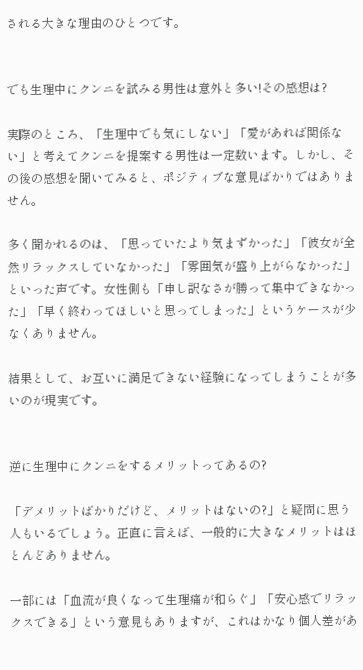される大きな理由のひとつです。


でも生理中にクンニを試みる男性は意外と多い!その感想は?

実際のところ、「生理中でも気にしない」「愛があれば関係ない」と考えてクンニを提案する男性は一定数います。しかし、その後の感想を聞いてみると、ポジティブな意見ばかりではありません。

多く聞かれるのは、「思っていたより気まずかった」「彼女が全然リラックスしていなかった」「雰囲気が盛り上がらなかった」といった声です。女性側も「申し訳なさが勝って集中できなかった」「早く終わってほしいと思ってしまった」というケースが少なくありません。

結果として、お互いに満足できない経験になってしまうことが多いのが現実です。


逆に生理中にクンニをするメリットってあるの?

「デメリットばかりだけど、メリットはないの?」と疑問に思う人もいるでしょう。正直に言えば、一般的に大きなメリットはほとんどありません。

一部には「血流が良くなって生理痛が和らぐ」「安心感でリラックスできる」という意見もありますが、これはかなり個人差があ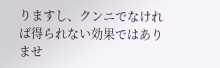りますし、クンニでなければ得られない効果ではありませ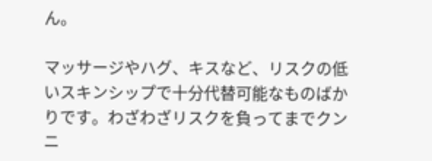ん。

マッサージやハグ、キスなど、リスクの低いスキンシップで十分代替可能なものばかりです。わざわざリスクを負ってまでクンニ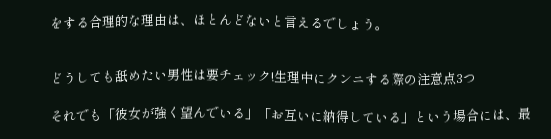をする合理的な理由は、ほとんどないと言えるでしょう。


どうしても舐めたい男性は要チェック!生理中にクンニする際の注意点3つ

それでも「彼女が強く望んでいる」「お互いに納得している」という場合には、最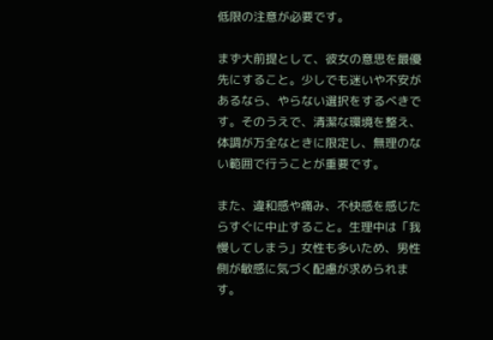低限の注意が必要です。

まず大前提として、彼女の意思を最優先にすること。少しでも迷いや不安があるなら、やらない選択をするべきです。そのうえで、清潔な環境を整え、体調が万全なときに限定し、無理のない範囲で行うことが重要です。

また、違和感や痛み、不快感を感じたらすぐに中止すること。生理中は「我慢してしまう」女性も多いため、男性側が敏感に気づく配慮が求められます。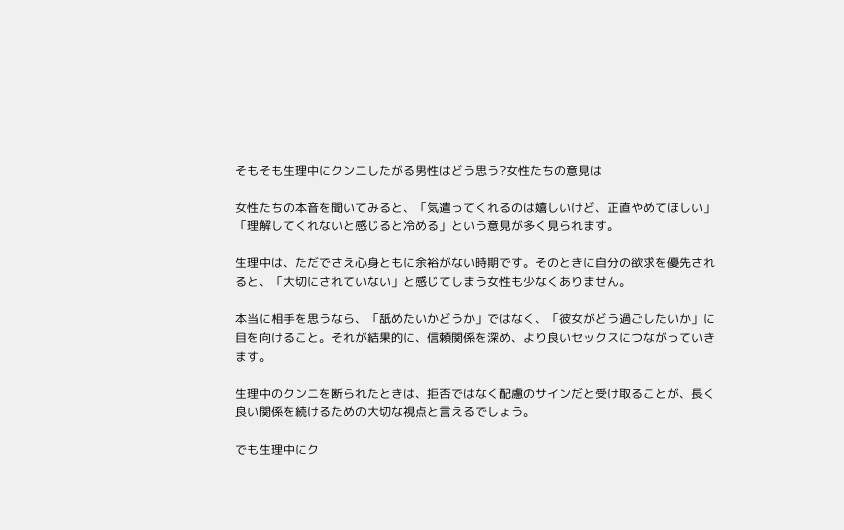そもそも生理中にクンニしたがる男性はどう思う?女性たちの意見は

女性たちの本音を聞いてみると、「気遣ってくれるのは嬉しいけど、正直やめてほしい」「理解してくれないと感じると冷める」という意見が多く見られます。

生理中は、ただでさえ心身ともに余裕がない時期です。そのときに自分の欲求を優先されると、「大切にされていない」と感じてしまう女性も少なくありません。

本当に相手を思うなら、「舐めたいかどうか」ではなく、「彼女がどう過ごしたいか」に目を向けること。それが結果的に、信頼関係を深め、より良いセックスにつながっていきます。

生理中のクンニを断られたときは、拒否ではなく配慮のサインだと受け取ることが、長く良い関係を続けるための大切な視点と言えるでしょう。

でも生理中にク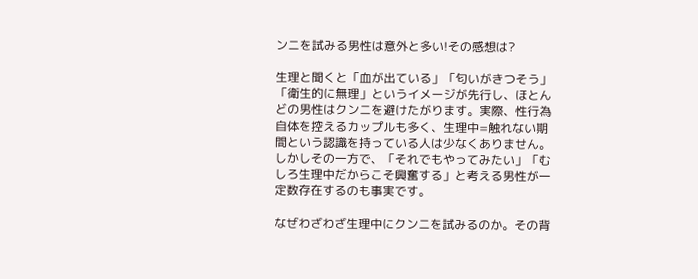ンニを試みる男性は意外と多い!その感想は?

生理と聞くと「血が出ている」「匂いがきつそう」「衛生的に無理」というイメージが先行し、ほとんどの男性はクンニを避けたがります。実際、性行為自体を控えるカップルも多く、生理中=触れない期間という認識を持っている人は少なくありません。しかしその一方で、「それでもやってみたい」「むしろ生理中だからこそ興奮する」と考える男性が一定数存在するのも事実です。

なぜわざわざ生理中にクンニを試みるのか。その背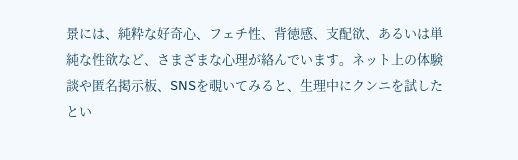景には、純粋な好奇心、フェチ性、背徳感、支配欲、あるいは単純な性欲など、さまざまな心理が絡んでいます。ネット上の体験談や匿名掲示板、SNSを覗いてみると、生理中にクンニを試したとい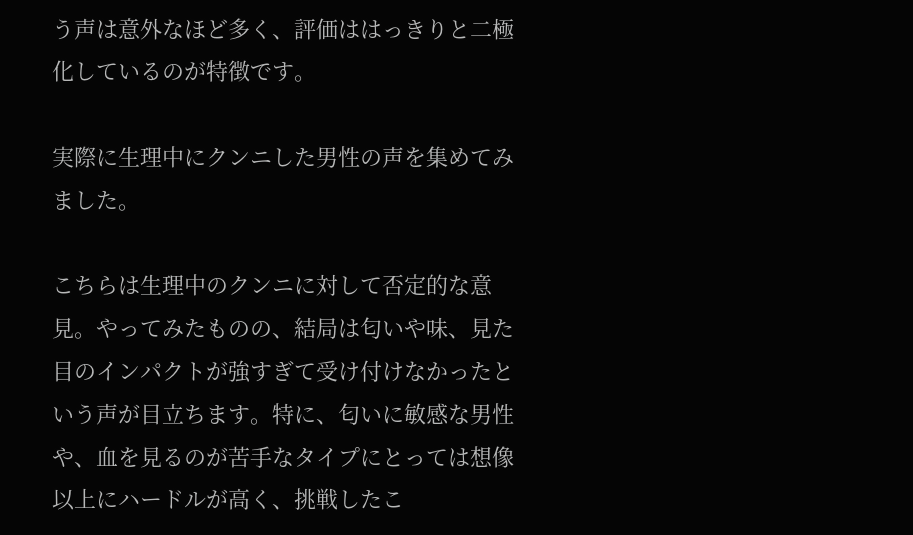う声は意外なほど多く、評価ははっきりと二極化しているのが特徴です。

実際に生理中にクンニした男性の声を集めてみました。

こちらは生理中のクンニに対して否定的な意見。やってみたものの、結局は匂いや味、見た目のインパクトが強すぎて受け付けなかったという声が目立ちます。特に、匂いに敏感な男性や、血を見るのが苦手なタイプにとっては想像以上にハードルが高く、挑戦したこ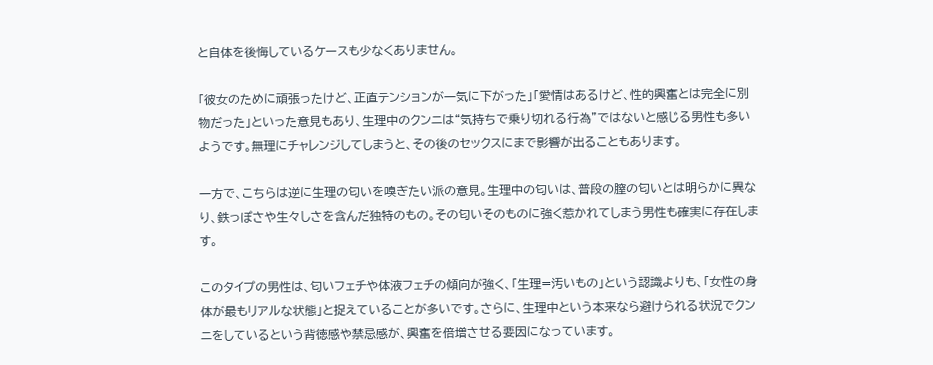と自体を後悔しているケースも少なくありません。

「彼女のために頑張ったけど、正直テンションが一気に下がった」「愛情はあるけど、性的興奮とは完全に別物だった」といった意見もあり、生理中のクンニは“気持ちで乗り切れる行為”ではないと感じる男性も多いようです。無理にチャレンジしてしまうと、その後のセックスにまで影響が出ることもあります。

一方で、こちらは逆に生理の匂いを嗅ぎたい派の意見。生理中の匂いは、普段の膣の匂いとは明らかに異なり、鉄っぽさや生々しさを含んだ独特のもの。その匂いそのものに強く惹かれてしまう男性も確実に存在します。

このタイプの男性は、匂いフェチや体液フェチの傾向が強く、「生理=汚いもの」という認識よりも、「女性の身体が最もリアルな状態」と捉えていることが多いです。さらに、生理中という本来なら避けられる状況でクンニをしているという背徳感や禁忌感が、興奮を倍増させる要因になっています。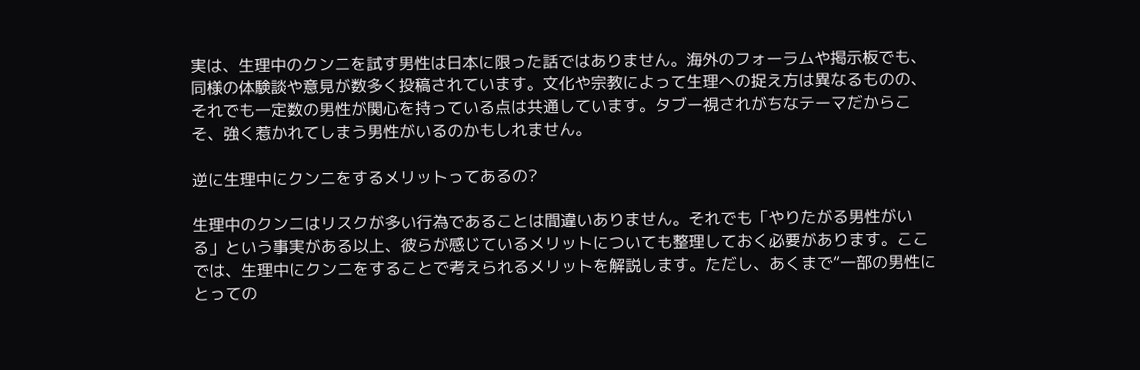実は、生理中のクンニを試す男性は日本に限った話ではありません。海外のフォーラムや掲示板でも、同様の体験談や意見が数多く投稿されています。文化や宗教によって生理への捉え方は異なるものの、それでも一定数の男性が関心を持っている点は共通しています。タブー視されがちなテーマだからこそ、強く惹かれてしまう男性がいるのかもしれません。

逆に生理中にクンニをするメリットってあるの?

生理中のクンニはリスクが多い行為であることは間違いありません。それでも「やりたがる男性がいる」という事実がある以上、彼らが感じているメリットについても整理しておく必要があります。ここでは、生理中にクンニをすることで考えられるメリットを解説します。ただし、あくまで“一部の男性にとっての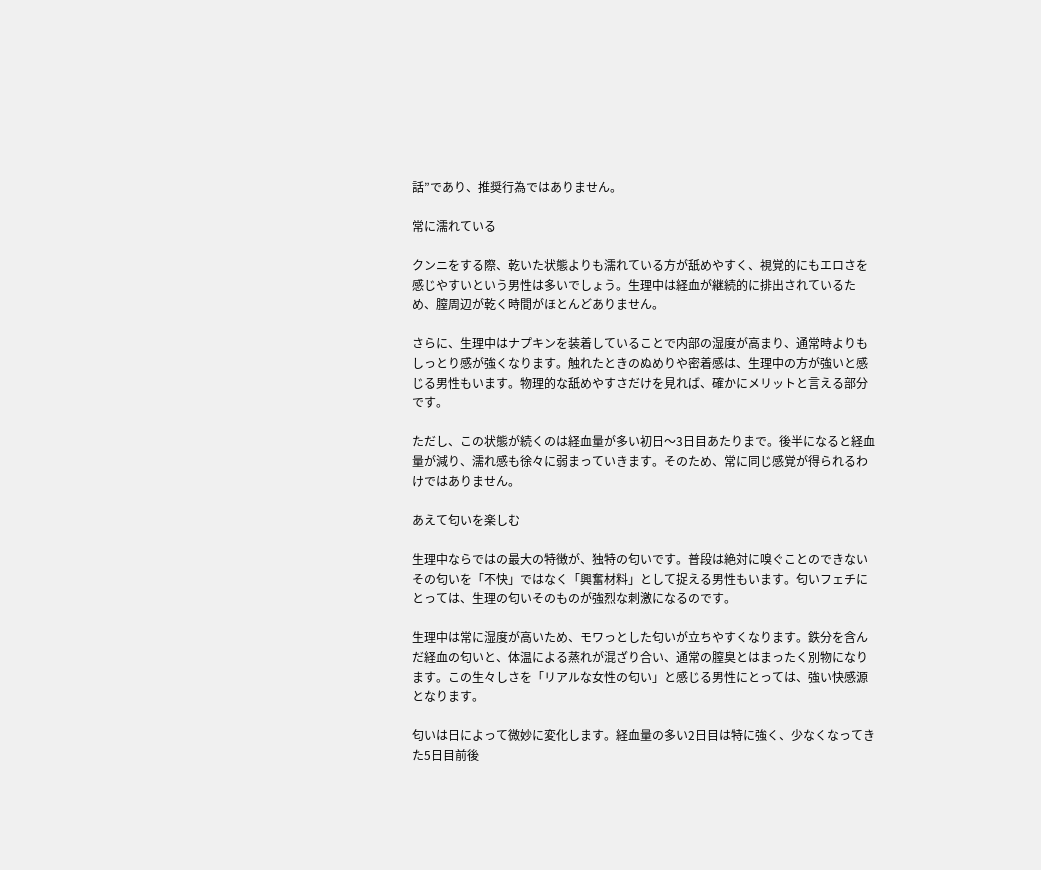話”であり、推奨行為ではありません。

常に濡れている

クンニをする際、乾いた状態よりも濡れている方が舐めやすく、視覚的にもエロさを感じやすいという男性は多いでしょう。生理中は経血が継続的に排出されているため、膣周辺が乾く時間がほとんどありません。

さらに、生理中はナプキンを装着していることで内部の湿度が高まり、通常時よりもしっとり感が強くなります。触れたときのぬめりや密着感は、生理中の方が強いと感じる男性もいます。物理的な舐めやすさだけを見れば、確かにメリットと言える部分です。

ただし、この状態が続くのは経血量が多い初日〜3日目あたりまで。後半になると経血量が減り、濡れ感も徐々に弱まっていきます。そのため、常に同じ感覚が得られるわけではありません。

あえて匂いを楽しむ

生理中ならではの最大の特徴が、独特の匂いです。普段は絶対に嗅ぐことのできないその匂いを「不快」ではなく「興奮材料」として捉える男性もいます。匂いフェチにとっては、生理の匂いそのものが強烈な刺激になるのです。

生理中は常に湿度が高いため、モワっとした匂いが立ちやすくなります。鉄分を含んだ経血の匂いと、体温による蒸れが混ざり合い、通常の膣臭とはまったく別物になります。この生々しさを「リアルな女性の匂い」と感じる男性にとっては、強い快感源となります。

匂いは日によって微妙に変化します。経血量の多い2日目は特に強く、少なくなってきた5日目前後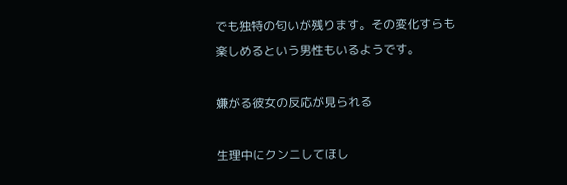でも独特の匂いが残ります。その変化すらも楽しめるという男性もいるようです。

嫌がる彼女の反応が見られる

生理中にクンニしてほし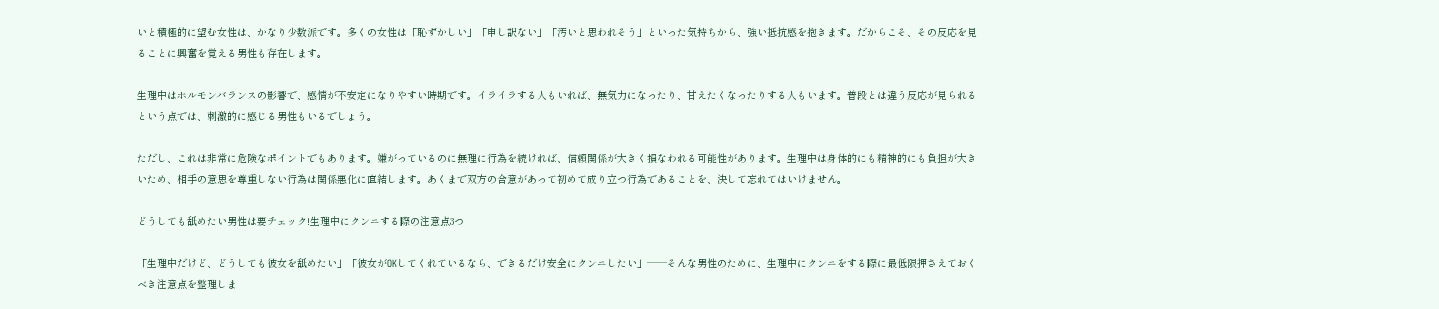いと積極的に望む女性は、かなり少数派です。多くの女性は「恥ずかしい」「申し訳ない」「汚いと思われそう」といった気持ちから、強い抵抗感を抱きます。だからこそ、その反応を見ることに興奮を覚える男性も存在します。

生理中はホルモンバランスの影響で、感情が不安定になりやすい時期です。イライラする人もいれば、無気力になったり、甘えたくなったりする人もいます。普段とは違う反応が見られるという点では、刺激的に感じる男性もいるでしょう。

ただし、これは非常に危険なポイントでもあります。嫌がっているのに無理に行為を続ければ、信頼関係が大きく損なわれる可能性があります。生理中は身体的にも精神的にも負担が大きいため、相手の意思を尊重しない行為は関係悪化に直結します。あくまで双方の合意があって初めて成り立つ行為であることを、決して忘れてはいけません。

どうしても舐めたい男性は要チェック!生理中にクンニする際の注意点3つ

「生理中だけど、どうしても彼女を舐めたい」「彼女がOKしてくれているなら、できるだけ安全にクンニしたい」──そんな男性のために、生理中にクンニをする際に最低限押さえておくべき注意点を整理しま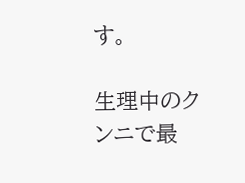す。

生理中のクンニで最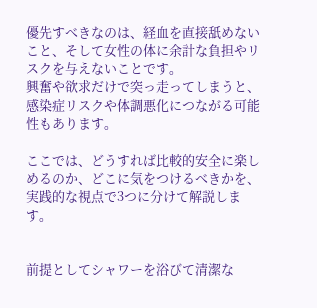優先すべきなのは、経血を直接舐めないこと、そして女性の体に余計な負担やリスクを与えないことです。
興奮や欲求だけで突っ走ってしまうと、感染症リスクや体調悪化につながる可能性もあります。

ここでは、どうすれば比較的安全に楽しめるのか、どこに気をつけるべきかを、実践的な視点で3つに分けて解説します。


前提としてシャワーを浴びて清潔な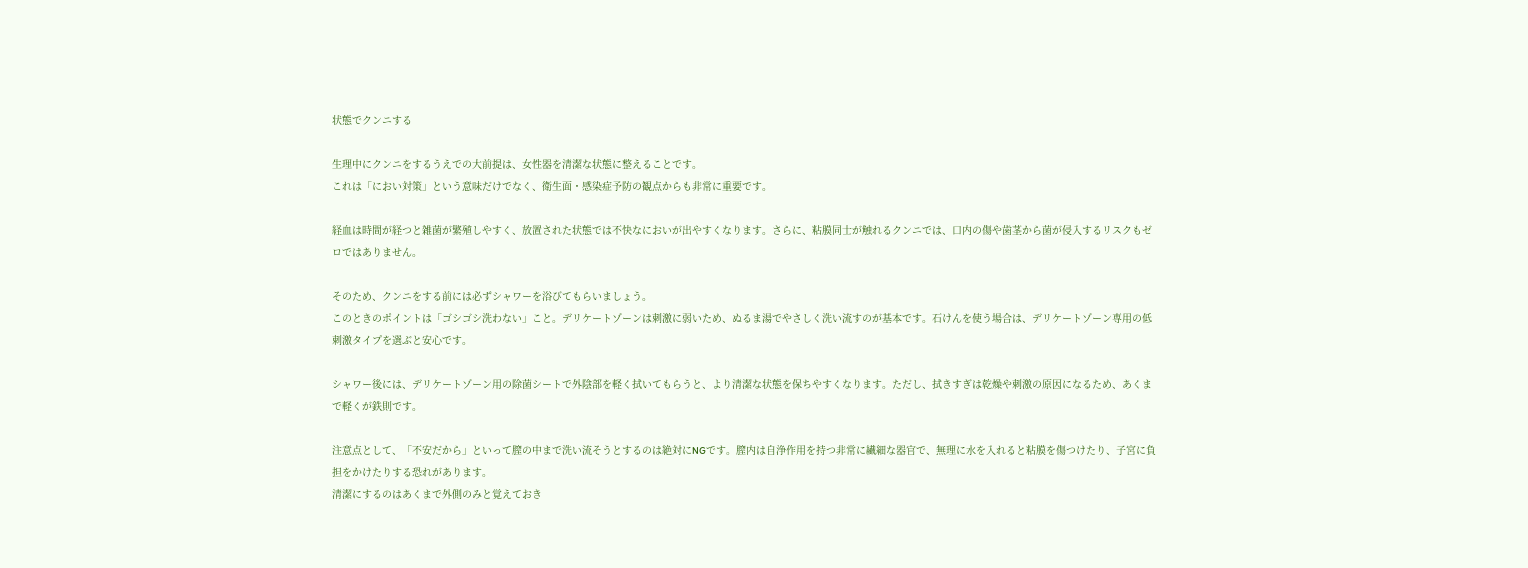状態でクンニする

生理中にクンニをするうえでの大前提は、女性器を清潔な状態に整えることです。
これは「におい対策」という意味だけでなく、衛生面・感染症予防の観点からも非常に重要です。

経血は時間が経つと雑菌が繁殖しやすく、放置された状態では不快なにおいが出やすくなります。さらに、粘膜同士が触れるクンニでは、口内の傷や歯茎から菌が侵入するリスクもゼロではありません。

そのため、クンニをする前には必ずシャワーを浴びてもらいましょう。
このときのポイントは「ゴシゴシ洗わない」こと。デリケートゾーンは刺激に弱いため、ぬるま湯でやさしく洗い流すのが基本です。石けんを使う場合は、デリケートゾーン専用の低刺激タイプを選ぶと安心です。

シャワー後には、デリケートゾーン用の除菌シートで外陰部を軽く拭いてもらうと、より清潔な状態を保ちやすくなります。ただし、拭きすぎは乾燥や刺激の原因になるため、あくまで軽くが鉄則です。

注意点として、「不安だから」といって膣の中まで洗い流そうとするのは絶対にNGです。膣内は自浄作用を持つ非常に繊細な器官で、無理に水を入れると粘膜を傷つけたり、子宮に負担をかけたりする恐れがあります。
清潔にするのはあくまで外側のみと覚えておき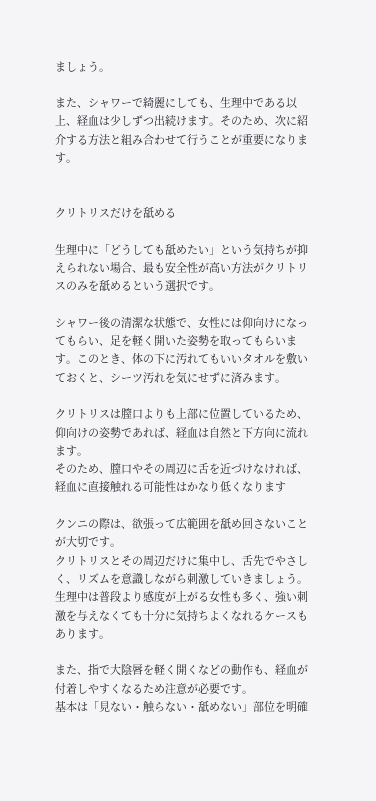ましょう。

また、シャワーで綺麗にしても、生理中である以上、経血は少しずつ出続けます。そのため、次に紹介する方法と組み合わせて行うことが重要になります。


クリトリスだけを舐める

生理中に「どうしても舐めたい」という気持ちが抑えられない場合、最も安全性が高い方法がクリトリスのみを舐めるという選択です。

シャワー後の清潔な状態で、女性には仰向けになってもらい、足を軽く開いた姿勢を取ってもらいます。このとき、体の下に汚れてもいいタオルを敷いておくと、シーツ汚れを気にせずに済みます。

クリトリスは膣口よりも上部に位置しているため、仰向けの姿勢であれば、経血は自然と下方向に流れます。
そのため、膣口やその周辺に舌を近づけなければ、経血に直接触れる可能性はかなり低くなります

クンニの際は、欲張って広範囲を舐め回さないことが大切です。
クリトリスとその周辺だけに集中し、舌先でやさしく、リズムを意識しながら刺激していきましょう。生理中は普段より感度が上がる女性も多く、強い刺激を与えなくても十分に気持ちよくなれるケースもあります。

また、指で大陰唇を軽く開くなどの動作も、経血が付着しやすくなるため注意が必要です。
基本は「見ない・触らない・舐めない」部位を明確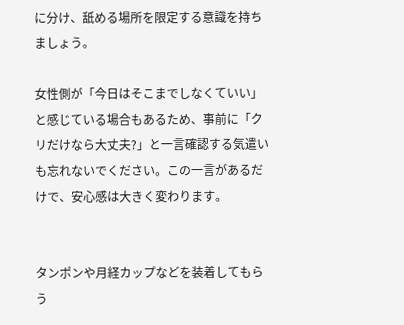に分け、舐める場所を限定する意識を持ちましょう。

女性側が「今日はそこまでしなくていい」と感じている場合もあるため、事前に「クリだけなら大丈夫?」と一言確認する気遣いも忘れないでください。この一言があるだけで、安心感は大きく変わります。


タンポンや月経カップなどを装着してもらう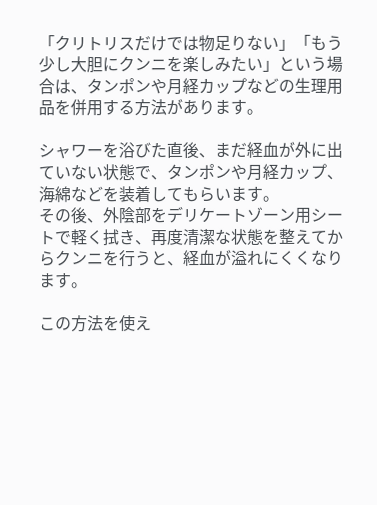「クリトリスだけでは物足りない」「もう少し大胆にクンニを楽しみたい」という場合は、タンポンや月経カップなどの生理用品を併用する方法があります。

シャワーを浴びた直後、まだ経血が外に出ていない状態で、タンポンや月経カップ、海綿などを装着してもらいます。
その後、外陰部をデリケートゾーン用シートで軽く拭き、再度清潔な状態を整えてからクンニを行うと、経血が溢れにくくなります。

この方法を使え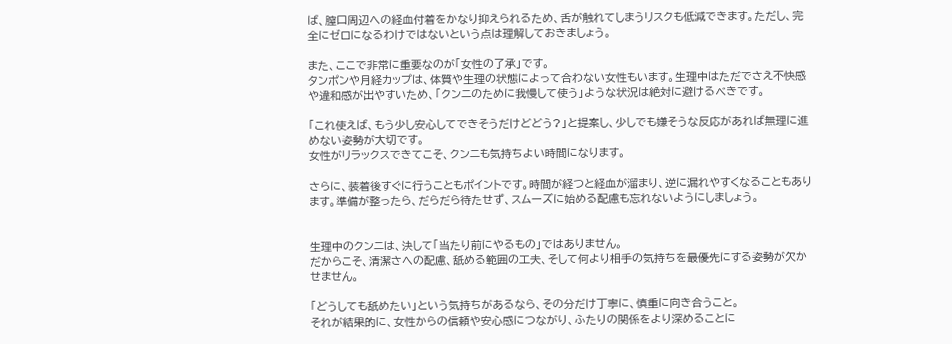ば、膣口周辺への経血付着をかなり抑えられるため、舌が触れてしまうリスクも低減できます。ただし、完全にゼロになるわけではないという点は理解しておきましょう。

また、ここで非常に重要なのが「女性の了承」です。
タンポンや月経カップは、体質や生理の状態によって合わない女性もいます。生理中はただでさえ不快感や違和感が出やすいため、「クンニのために我慢して使う」ような状況は絶対に避けるべきです。

「これ使えば、もう少し安心してできそうだけどどう?」と提案し、少しでも嫌そうな反応があれば無理に進めない姿勢が大切です。
女性がリラックスできてこそ、クンニも気持ちよい時間になります。

さらに、装着後すぐに行うこともポイントです。時間が経つと経血が溜まり、逆に漏れやすくなることもあります。準備が整ったら、だらだら待たせず、スムーズに始める配慮も忘れないようにしましょう。


生理中のクンニは、決して「当たり前にやるもの」ではありません。
だからこそ、清潔さへの配慮、舐める範囲の工夫、そして何より相手の気持ちを最優先にする姿勢が欠かせません。

「どうしても舐めたい」という気持ちがあるなら、その分だけ丁寧に、慎重に向き合うこと。
それが結果的に、女性からの信頼や安心感につながり、ふたりの関係をより深めることに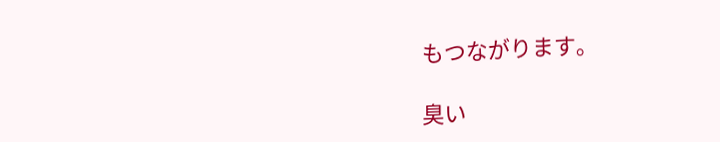もつながります。

臭い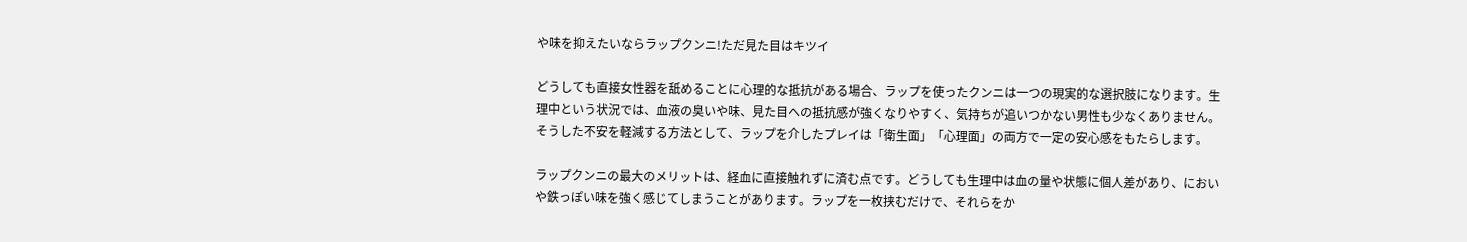や味を抑えたいならラップクンニ!ただ見た目はキツイ

どうしても直接女性器を舐めることに心理的な抵抗がある場合、ラップを使ったクンニは一つの現実的な選択肢になります。生理中という状況では、血液の臭いや味、見た目への抵抗感が強くなりやすく、気持ちが追いつかない男性も少なくありません。そうした不安を軽減する方法として、ラップを介したプレイは「衛生面」「心理面」の両方で一定の安心感をもたらします。

ラップクンニの最大のメリットは、経血に直接触れずに済む点です。どうしても生理中は血の量や状態に個人差があり、においや鉄っぽい味を強く感じてしまうことがあります。ラップを一枚挟むだけで、それらをか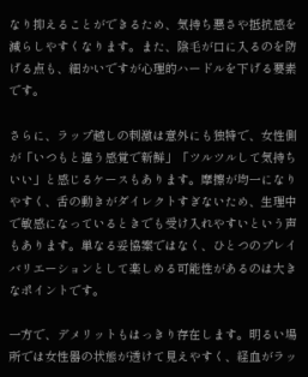なり抑えることができるため、気持ち悪さや抵抗感を減らしやすくなります。また、陰毛が口に入るのを防げる点も、細かいですが心理的ハードルを下げる要素です。

さらに、ラップ越しの刺激は意外にも独特で、女性側が「いつもと違う感覚で新鮮」「ツルツルして気持ちいい」と感じるケースもあります。摩擦が均一になりやすく、舌の動きがダイレクトすぎないため、生理中で敏感になっているときでも受け入れやすいという声もあります。単なる妥協案ではなく、ひとつのプレイバリエーションとして楽しめる可能性があるのは大きなポイントです。

一方で、デメリットもはっきり存在します。明るい場所では女性器の状態が透けて見えやすく、経血がラッ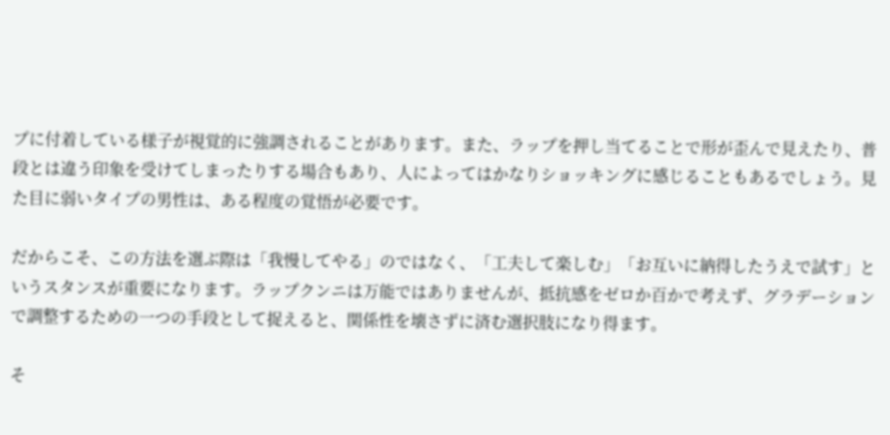プに付着している様子が視覚的に強調されることがあります。また、ラップを押し当てることで形が歪んで見えたり、普段とは違う印象を受けてしまったりする場合もあり、人によってはかなりショッキングに感じることもあるでしょう。見た目に弱いタイプの男性は、ある程度の覚悟が必要です。

だからこそ、この方法を選ぶ際は「我慢してやる」のではなく、「工夫して楽しむ」「お互いに納得したうえで試す」というスタンスが重要になります。ラップクンニは万能ではありませんが、抵抗感をゼロか百かで考えず、グラデーションで調整するための一つの手段として捉えると、関係性を壊さずに済む選択肢になり得ます。

そ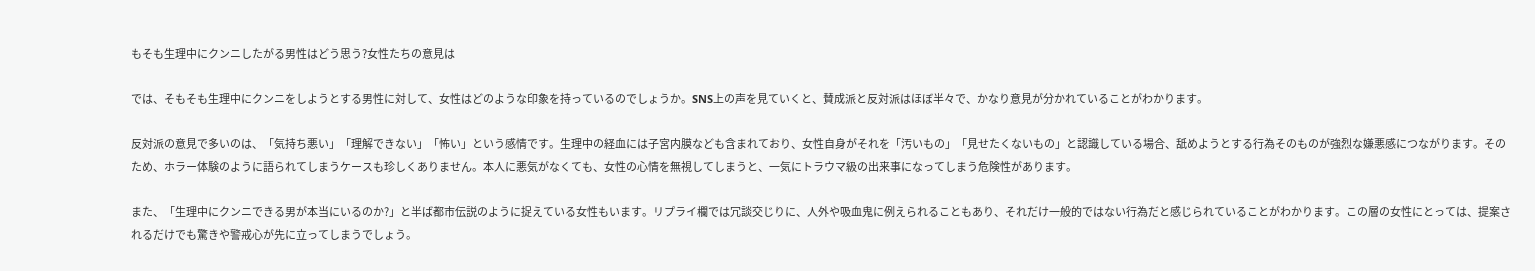もそも生理中にクンニしたがる男性はどう思う?女性たちの意見は

では、そもそも生理中にクンニをしようとする男性に対して、女性はどのような印象を持っているのでしょうか。SNS上の声を見ていくと、賛成派と反対派はほぼ半々で、かなり意見が分かれていることがわかります。

反対派の意見で多いのは、「気持ち悪い」「理解できない」「怖い」という感情です。生理中の経血には子宮内膜なども含まれており、女性自身がそれを「汚いもの」「見せたくないもの」と認識している場合、舐めようとする行為そのものが強烈な嫌悪感につながります。そのため、ホラー体験のように語られてしまうケースも珍しくありません。本人に悪気がなくても、女性の心情を無視してしまうと、一気にトラウマ級の出来事になってしまう危険性があります。

また、「生理中にクンニできる男が本当にいるのか?」と半ば都市伝説のように捉えている女性もいます。リプライ欄では冗談交じりに、人外や吸血鬼に例えられることもあり、それだけ一般的ではない行為だと感じられていることがわかります。この層の女性にとっては、提案されるだけでも驚きや警戒心が先に立ってしまうでしょう。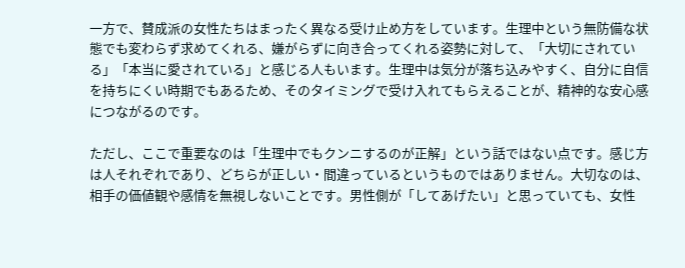一方で、賛成派の女性たちはまったく異なる受け止め方をしています。生理中という無防備な状態でも変わらず求めてくれる、嫌がらずに向き合ってくれる姿勢に対して、「大切にされている」「本当に愛されている」と感じる人もいます。生理中は気分が落ち込みやすく、自分に自信を持ちにくい時期でもあるため、そのタイミングで受け入れてもらえることが、精神的な安心感につながるのです。

ただし、ここで重要なのは「生理中でもクンニするのが正解」という話ではない点です。感じ方は人それぞれであり、どちらが正しい・間違っているというものではありません。大切なのは、相手の価値観や感情を無視しないことです。男性側が「してあげたい」と思っていても、女性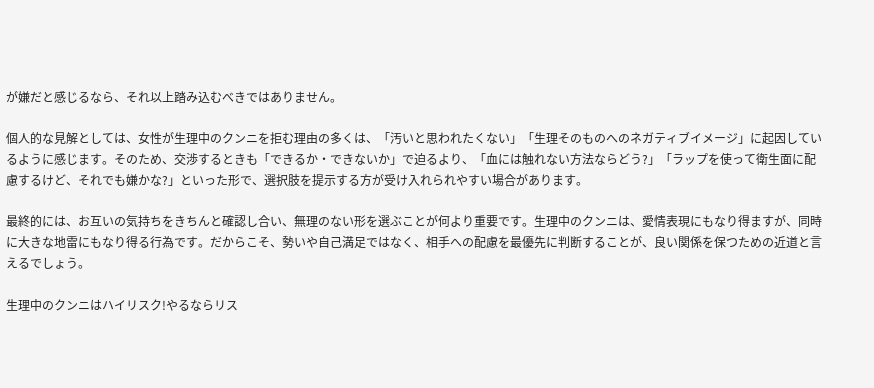が嫌だと感じるなら、それ以上踏み込むべきではありません。

個人的な見解としては、女性が生理中のクンニを拒む理由の多くは、「汚いと思われたくない」「生理そのものへのネガティブイメージ」に起因しているように感じます。そのため、交渉するときも「できるか・できないか」で迫るより、「血には触れない方法ならどう?」「ラップを使って衛生面に配慮するけど、それでも嫌かな?」といった形で、選択肢を提示する方が受け入れられやすい場合があります。

最終的には、お互いの気持ちをきちんと確認し合い、無理のない形を選ぶことが何より重要です。生理中のクンニは、愛情表現にもなり得ますが、同時に大きな地雷にもなり得る行為です。だからこそ、勢いや自己満足ではなく、相手への配慮を最優先に判断することが、良い関係を保つための近道と言えるでしょう。

生理中のクンニはハイリスク!やるならリス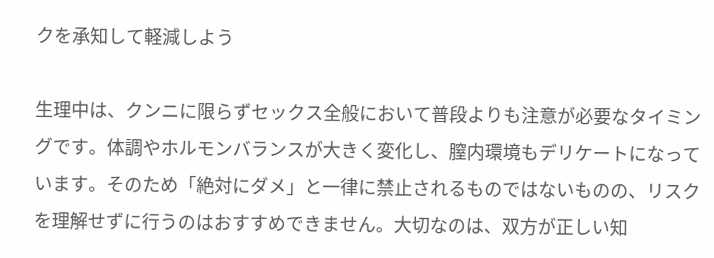クを承知して軽減しよう

生理中は、クンニに限らずセックス全般において普段よりも注意が必要なタイミングです。体調やホルモンバランスが大きく変化し、膣内環境もデリケートになっています。そのため「絶対にダメ」と一律に禁止されるものではないものの、リスクを理解せずに行うのはおすすめできません。大切なのは、双方が正しい知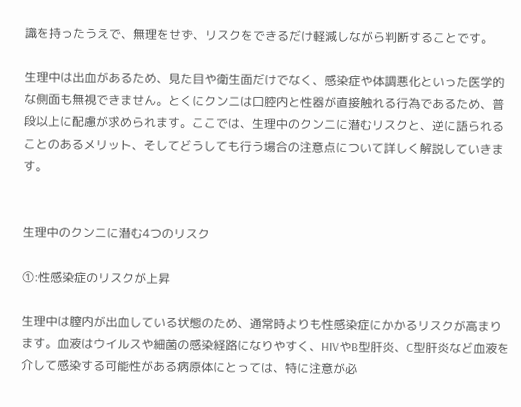識を持ったうえで、無理をせず、リスクをできるだけ軽減しながら判断することです。

生理中は出血があるため、見た目や衛生面だけでなく、感染症や体調悪化といった医学的な側面も無視できません。とくにクンニは口腔内と性器が直接触れる行為であるため、普段以上に配慮が求められます。ここでは、生理中のクンニに潜むリスクと、逆に語られることのあるメリット、そしてどうしても行う場合の注意点について詳しく解説していきます。


生理中のクンニに潜む4つのリスク

①:性感染症のリスクが上昇

生理中は膣内が出血している状態のため、通常時よりも性感染症にかかるリスクが高まります。血液はウイルスや細菌の感染経路になりやすく、HIVやB型肝炎、C型肝炎など血液を介して感染する可能性がある病原体にとっては、特に注意が必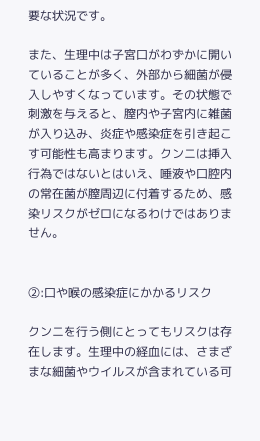要な状況です。

また、生理中は子宮口がわずかに開いていることが多く、外部から細菌が侵入しやすくなっています。その状態で刺激を与えると、膣内や子宮内に雑菌が入り込み、炎症や感染症を引き起こす可能性も高まります。クンニは挿入行為ではないとはいえ、唾液や口腔内の常在菌が膣周辺に付着するため、感染リスクがゼロになるわけではありません。


②:口や喉の感染症にかかるリスク

クンニを行う側にとってもリスクは存在します。生理中の経血には、さまざまな細菌やウイルスが含まれている可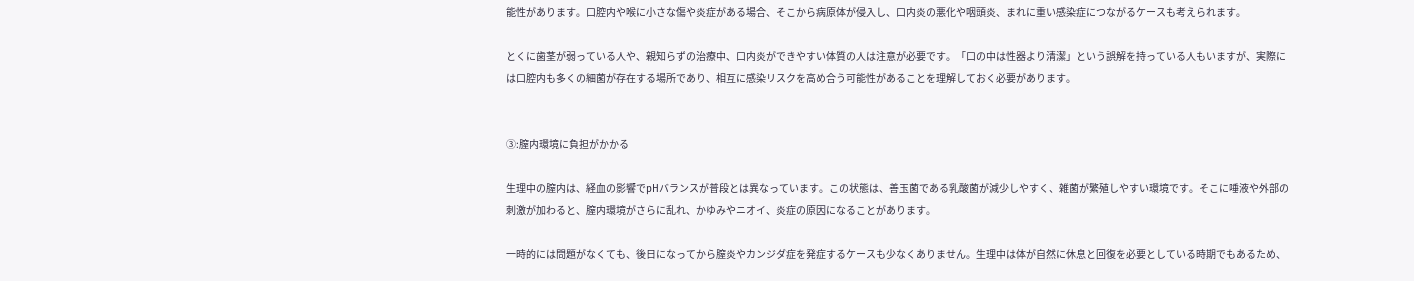能性があります。口腔内や喉に小さな傷や炎症がある場合、そこから病原体が侵入し、口内炎の悪化や咽頭炎、まれに重い感染症につながるケースも考えられます。

とくに歯茎が弱っている人や、親知らずの治療中、口内炎ができやすい体質の人は注意が必要です。「口の中は性器より清潔」という誤解を持っている人もいますが、実際には口腔内も多くの細菌が存在する場所であり、相互に感染リスクを高め合う可能性があることを理解しておく必要があります。


③:膣内環境に負担がかかる

生理中の膣内は、経血の影響でpHバランスが普段とは異なっています。この状態は、善玉菌である乳酸菌が減少しやすく、雑菌が繁殖しやすい環境です。そこに唾液や外部の刺激が加わると、膣内環境がさらに乱れ、かゆみやニオイ、炎症の原因になることがあります。

一時的には問題がなくても、後日になってから膣炎やカンジダ症を発症するケースも少なくありません。生理中は体が自然に休息と回復を必要としている時期でもあるため、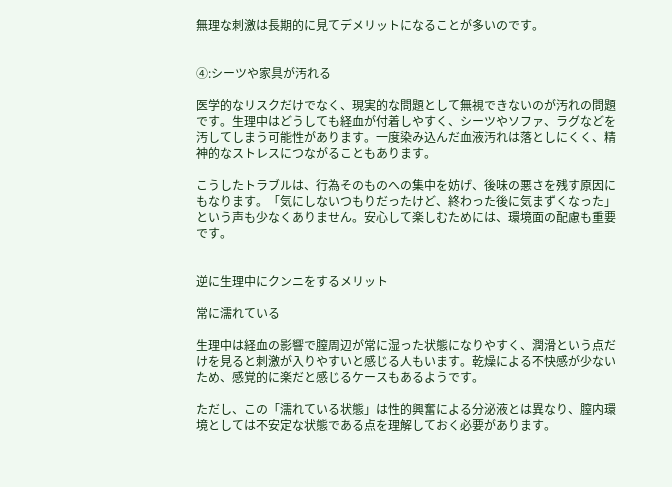無理な刺激は長期的に見てデメリットになることが多いのです。


④:シーツや家具が汚れる

医学的なリスクだけでなく、現実的な問題として無視できないのが汚れの問題です。生理中はどうしても経血が付着しやすく、シーツやソファ、ラグなどを汚してしまう可能性があります。一度染み込んだ血液汚れは落としにくく、精神的なストレスにつながることもあります。

こうしたトラブルは、行為そのものへの集中を妨げ、後味の悪さを残す原因にもなります。「気にしないつもりだったけど、終わった後に気まずくなった」という声も少なくありません。安心して楽しむためには、環境面の配慮も重要です。


逆に生理中にクンニをするメリット

常に濡れている

生理中は経血の影響で膣周辺が常に湿った状態になりやすく、潤滑という点だけを見ると刺激が入りやすいと感じる人もいます。乾燥による不快感が少ないため、感覚的に楽だと感じるケースもあるようです。

ただし、この「濡れている状態」は性的興奮による分泌液とは異なり、膣内環境としては不安定な状態である点を理解しておく必要があります。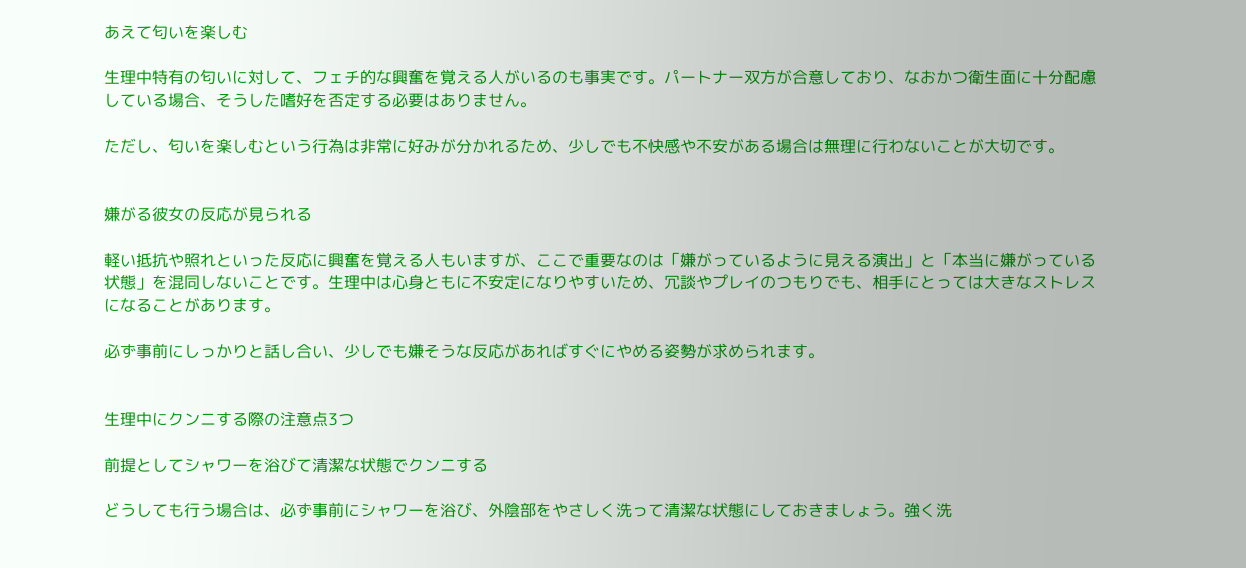あえて匂いを楽しむ

生理中特有の匂いに対して、フェチ的な興奮を覚える人がいるのも事実です。パートナー双方が合意しており、なおかつ衛生面に十分配慮している場合、そうした嗜好を否定する必要はありません。

ただし、匂いを楽しむという行為は非常に好みが分かれるため、少しでも不快感や不安がある場合は無理に行わないことが大切です。


嫌がる彼女の反応が見られる

軽い抵抗や照れといった反応に興奮を覚える人もいますが、ここで重要なのは「嫌がっているように見える演出」と「本当に嫌がっている状態」を混同しないことです。生理中は心身ともに不安定になりやすいため、冗談やプレイのつもりでも、相手にとっては大きなストレスになることがあります。

必ず事前にしっかりと話し合い、少しでも嫌そうな反応があればすぐにやめる姿勢が求められます。


生理中にクンニする際の注意点3つ

前提としてシャワーを浴びて清潔な状態でクンニする

どうしても行う場合は、必ず事前にシャワーを浴び、外陰部をやさしく洗って清潔な状態にしておきましょう。強く洗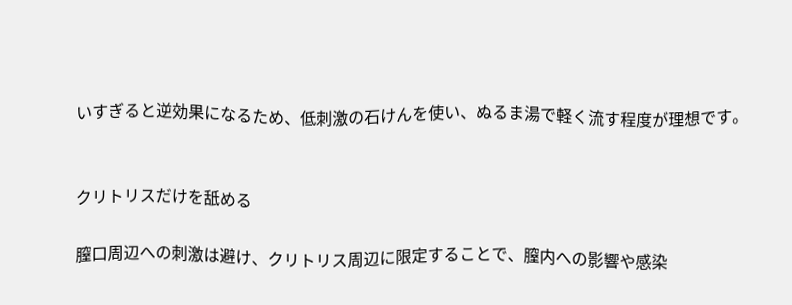いすぎると逆効果になるため、低刺激の石けんを使い、ぬるま湯で軽く流す程度が理想です。


クリトリスだけを舐める

膣口周辺への刺激は避け、クリトリス周辺に限定することで、膣内への影響や感染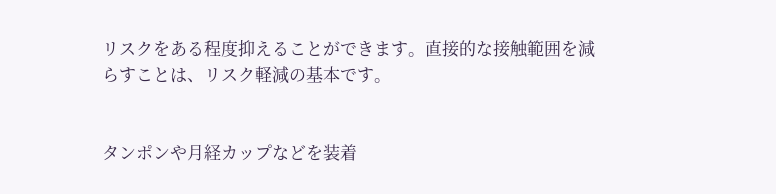リスクをある程度抑えることができます。直接的な接触範囲を減らすことは、リスク軽減の基本です。


タンポンや月経カップなどを装着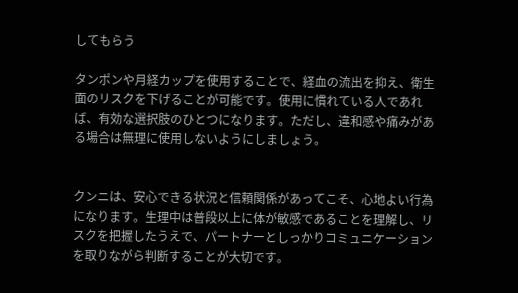してもらう

タンポンや月経カップを使用することで、経血の流出を抑え、衛生面のリスクを下げることが可能です。使用に慣れている人であれば、有効な選択肢のひとつになります。ただし、違和感や痛みがある場合は無理に使用しないようにしましょう。


クンニは、安心できる状況と信頼関係があってこそ、心地よい行為になります。生理中は普段以上に体が敏感であることを理解し、リスクを把握したうえで、パートナーとしっかりコミュニケーションを取りながら判断することが大切です。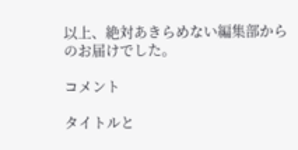以上、絶対あきらめない編集部からのお届けでした。

コメント

タイトルと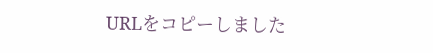URLをコピーしました